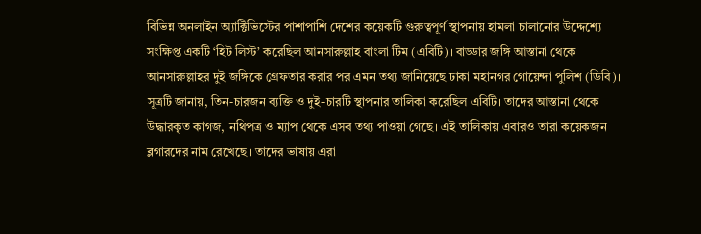বিভিন্ন অনলাইন অ্যাক্টিভিস্টের পাশাপাশি দেশের কয়েকটি গুরুত্বপূর্ণ স্থাপনায় হামলা চালানোর উদ্দেশ্যে সংক্ষিপ্ত একটি ‘হিট লিস্ট’ করেছিল আনসারুল্লাহ বাংলা টিম (এবিটি)। বাড্ডার জঙ্গি আস্তানা থেকে আনসারুল্লাহর দুই জঙ্গিকে গ্রেফতার করার পর এমন তথ্য জানিয়েছে ঢাকা মহানগর গোয়েন্দা পুলিশ (ডিবি)।
সূত্রটি জানায়, তিন-চারজন ব্যক্তি ও দুই-চারটি স্থাপনার তালিকা করেছিল এবিটি। তাদের আস্তানা থেকে উদ্ধারকৃত কাগজ, নথিপত্র ও ম্যাপ থেকে এসব তথ্য পাওয়া গেছে। এই তালিকায় এবারও তারা কয়েকজন ব্লগারদের নাম রেখেছে। তাদের ভাষায় এরা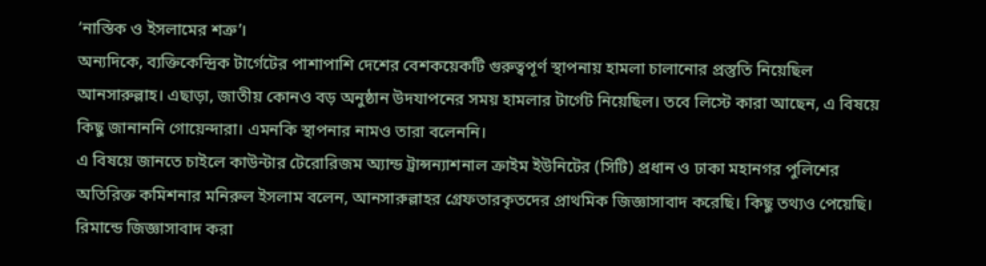‘নাস্তিক ও ইসলামের শত্রু’।
অন্যদিকে, ব্যক্তিকেন্দ্রিক টার্গেটের পাশাপাশি দেশের বেশকয়েকটি গুরুত্বপূর্ণ স্থাপনায় হামলা চালানোর প্রস্তুতি নিয়েছিল আনসারুল্লাহ। এছাড়া, জাতীয় কোনও বড় অনুষ্ঠান উদযাপনের সময় হামলার টার্গেট নিয়েছিল। তবে লিস্টে কারা আছেন, এ বিষয়ে কিছু জানাননি গোয়েন্দারা। এমনকি স্থাপনার নামও তারা বলেননি।
এ বিষয়ে জানতে চাইলে কাউন্টার টেরোরিজম অ্যান্ড ট্রান্সন্যাশনাল ক্রাইম ইউনিটের (সিটি) প্রধান ও ঢাকা মহানগর পুলিশের অতিরিক্ত কমিশনার মনিরুল ইসলাম বলেন, আনসারুল্লাহর গ্রেফতারকৃতদের প্রাথমিক জিজ্ঞাসাবাদ করেছি। কিছু তথ্যও পেয়েছি। রিমান্ডে জিজ্ঞাসাবাদ করা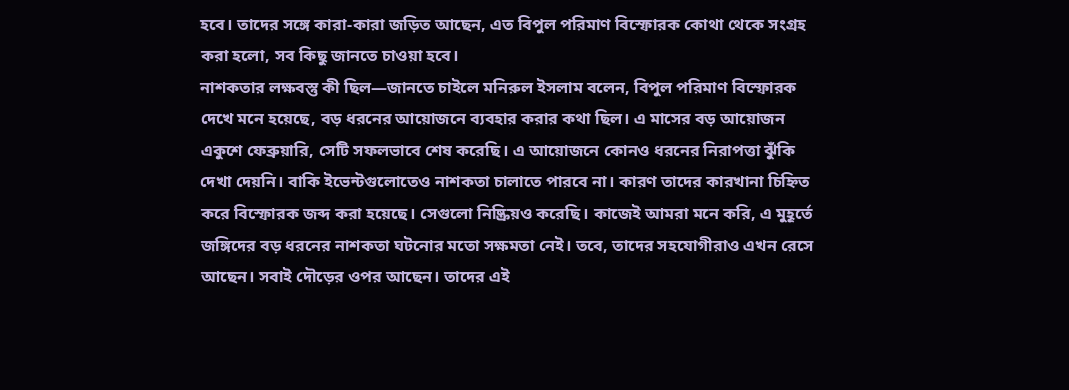হবে। তাদের সঙ্গে কারা-কারা জড়িত আছেন, এত বিপুল পরিমাণ বিস্ফোরক কোথা থেকে সংগ্রহ করা হলো, সব কিছু জানতে চাওয়া হবে।
নাশকতার লক্ষবস্তু কী ছিল—জানতে চাইলে মনিরুল ইসলাম বলেন, বিপুল পরিমাণ বিস্ফোরক দেখে মনে হয়েছে, বড় ধরনের আয়োজনে ব্যবহার করার কথা ছিল। এ মাসের বড় আয়োজন একুশে ফেব্রুয়ারি, সেটি সফলভাবে শেষ করেছি। এ আয়োজনে কোনও ধরনের নিরাপত্তা ঝুঁকি দেখা দেয়নি। বাকি ইভেন্টগুলোতেও নাশকতা চালাতে পারবে না। কারণ তাদের কারখানা চিহ্নিত করে বিস্ফোরক জব্দ করা হয়েছে। সেগুলো নিষ্ক্রিয়ও করেছি। কাজেই আমরা মনে করি, এ মুহূর্তে জঙ্গিদের বড় ধরনের নাশকতা ঘটনোর মতো সক্ষমতা নেই। তবে, তাদের সহযোগীরাও এখন রেসে আছেন। সবাই দৌড়ের ওপর আছেন। তাদের এই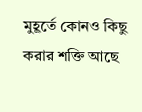মুহূর্তে কোনও কিছু করার শক্তি আছে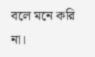বলে মনে করি না।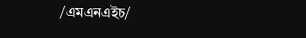/এমএনএইচ/